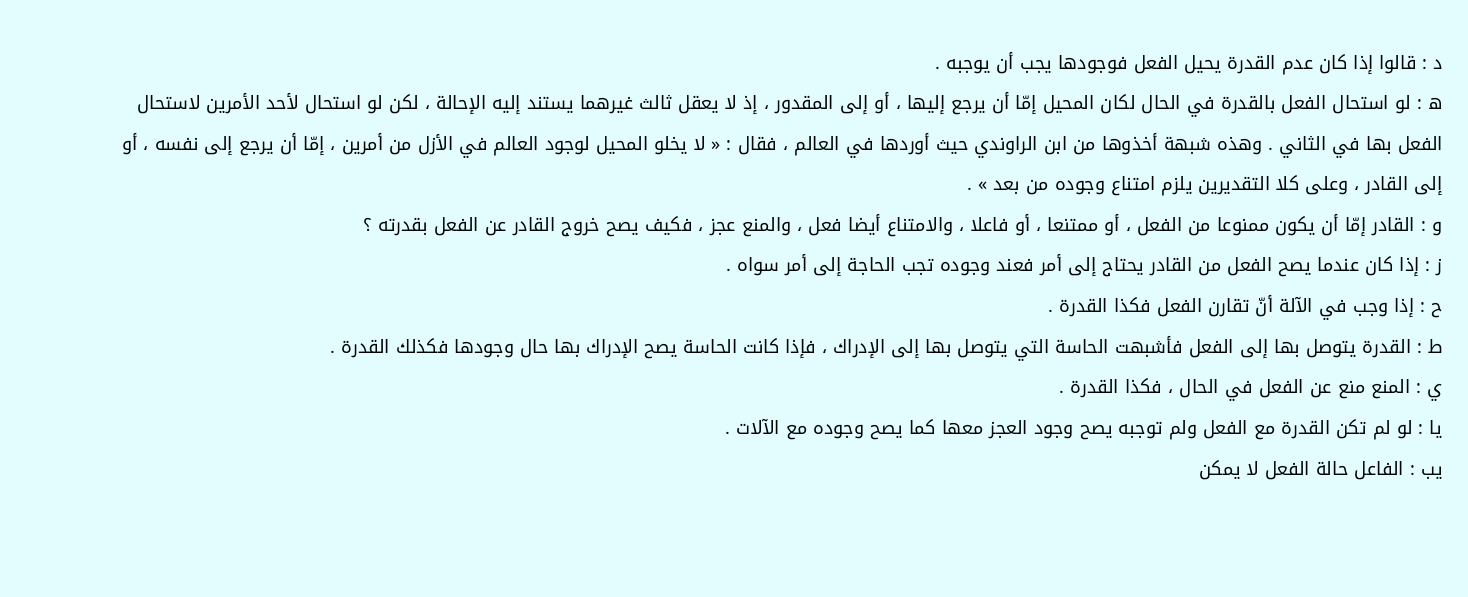د : قالوا إذا كان عدم القدرة يحيل الفعل فوجودها يجب أن يوجبه .
ه : لو استحال الفعل بالقدرة في الحال لكان المحيل إمّا أن يرجع إليها ، أو إلى المقدور ، إذ لا يعقل ثالث غيرهما يستند إليه الإحالة ، لكن لو استحال لأحد الأمرين لاستحال الفعل بها في الثاني . وهذه شبهة أخذوها من ابن الراوندي حيث أوردها في العالم ، فقال : « لا يخلو المحيل لوجود العالم في الأزل من أمرين ، إمّا أن يرجع إلى نفسه ، أو إلى القادر ، وعلى كلا التقديرين يلزم امتناع وجوده من بعد » .
و : القادر إمّا أن يكون ممنوعا من الفعل ، أو ممتنعا ، أو فاعلا ، والامتناع أيضا فعل ، والمنع عجز ، فكيف يصح خروج القادر عن الفعل بقدرته ؟
ز : إذا كان عندما يصح الفعل من القادر يحتاج إلى أمر فعند وجوده تجب الحاجة إلى أمر سواه .
ح : إذا وجب في الآلة أنّ تقارن الفعل فكذا القدرة .
ط : القدرة يتوصل بها إلى الفعل فأشبهت الحاسة التي يتوصل بها إلى الإدراك ، فإذا كانت الحاسة يصح الإدراك بها حال وجودها فكذلك القدرة .
ي : المنع منع عن الفعل في الحال ، فكذا القدرة .
يا : لو لم تكن القدرة مع الفعل ولم توجبه يصح وجود العجز معها كما يصح وجوده مع الآلات .
يب : الفاعل حالة الفعل لا يمكن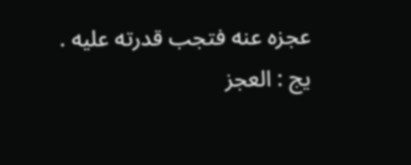عجزه عنه فتجب قدرته عليه .
يج : العجز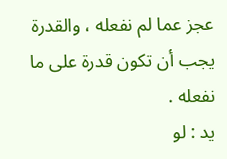عجز عما لم نفعله ، والقدرة يجب أن تكون قدرة على ما نفعله .
يد : لو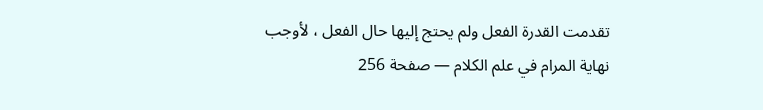تقدمت القدرة الفعل ولم يحتج إليها حال الفعل ، لأوجب
نهاية المرام في علم الكلام — صفحة 256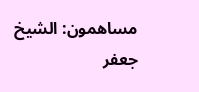مساهمون: الشيخ جعفر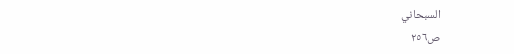السبحاني
ص٢٥٦